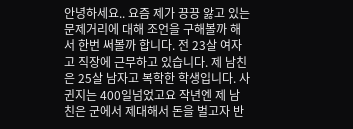안녕하세요.. 요즘 제가 끙끙 앓고 있는 문제거리에 대해 조언을 구해볼까 해서 한번 써볼까 합니다. 전 23살 여자고 직장에 근무하고 있습니다. 제 남친은 25살 남자고 복학한 학생입니다. 사귄지는 400일넘었고요 작년엔 제 남친은 군에서 제대해서 돈을 벌고자 반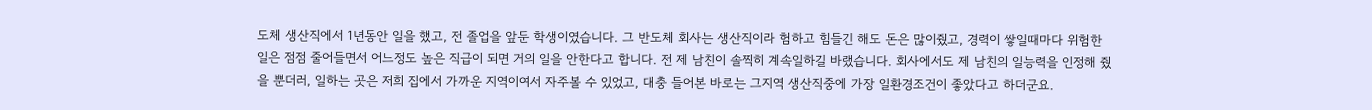도체 생산직에서 1년동안 일을 했고, 전 졸업을 앞둔 학생이였습니다. 그 반도체 회사는 생산직이라 험하고 힘들긴 해도 돈은 많이줬고, 경력이 쌓일때마다 위험한 일은 점점 줄어들면서 어느정도 높은 직급이 되면 거의 일을 안한다고 합니다. 전 제 남친이 솔찍히 계속일하길 바랬습니다. 회사에서도 제 남친의 일능력을 인정해 줬을 뿐더러, 일하는 곳은 저희 집에서 가까운 지역이여서 자주볼 수 있었고, 대충 들어본 바로는 그지역 생산직중에 가장 일환경조건이 좋았다고 하더군요.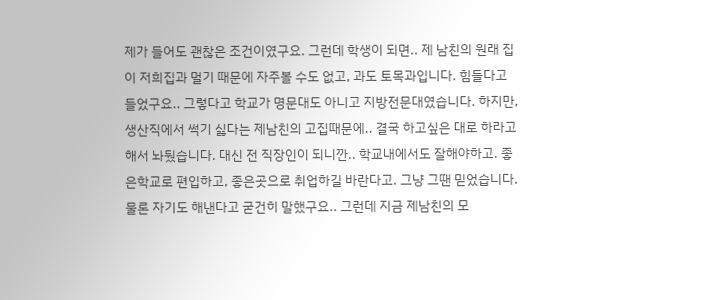제가 들어도 괜찮은 조건이였구요. 그런데 학생이 되면.. 제 남친의 원래 집이 저희집과 멀기 때문에 자주볼 수도 없고, 과도 토목과입니다. 힘들다고 들었구요.. 그렇다고 학교가 명문대도 아니고 지방전문대였습니다. 하지만, 생산직에서 썩기 싫다는 제남친의 고집때문에.. 결국 하고싶은 대로 하라고 해서 놔뒀습니다. 대신 전 직장인이 되니깐.. 학교내에서도 잘해야하고. 좋은학교로 편입하고, 좋은곳으로 취업하길 바란다고. 그냥 그땐 믿었습니다. 물론 자기도 해낸다고 굳건히 말했구요.. 그런데 지금 제남친의 모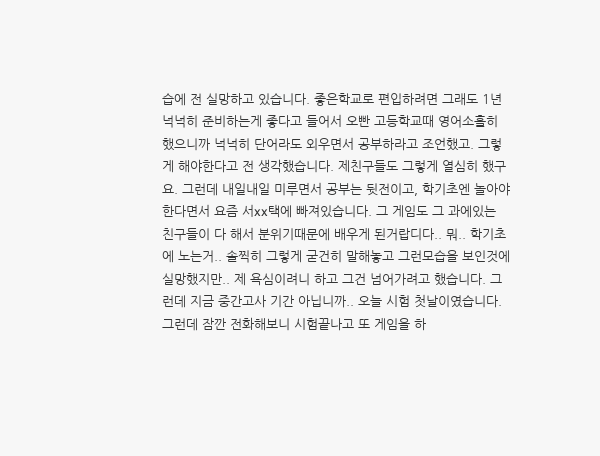습에 전 실망하고 있습니다. 좋은학교로 편입하려면 그래도 1년 넉넉히 준비하는게 좋다고 들어서 오빤 고등학교때 영어소홀히 했으니까 넉넉히 단어라도 외우면서 공부하라고 조언했고. 그렇게 해야한다고 전 생각했습니다. 제친구들도 그렇게 열심히 했구요. 그런데 내일내일 미루면서 공부는 뒷전이고, 학기초엔 놀아야한다면서 요즘 서xx택에 빠져있습니다. 그 게임도 그 과에있는 친구들이 다 해서 분위기때문에 배우게 된거랍디다.. 뭐.. 학기초에 노는거.. 솔찍히 그렇게 굳건히 말해놓고 그런모습을 보인것에 실망했지만.. 제 욕심이려니 하고 그건 넘어가려고 했습니다. 그런데 지금 중간고사 기간 아닙니까.. 오늘 시험 첫날이였습니다. 그런데 잠깐 전화해보니 시험끝나고 또 게임을 하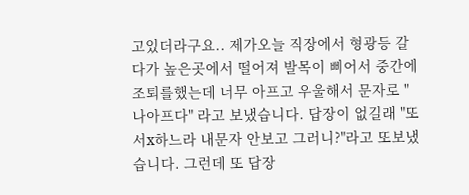고있더라구요.. 제가오늘 직장에서 형광등 갈다가 높은곳에서 떨어져 발목이 삐어서 중간에 조퇴를했는데 너무 아프고 우울해서 문자로 "나아프다" 라고 보냈습니다. 답장이 없길래 "또 서x하느라 내문자 안보고 그러니?"라고 또보냈습니다. 그런데 또 답장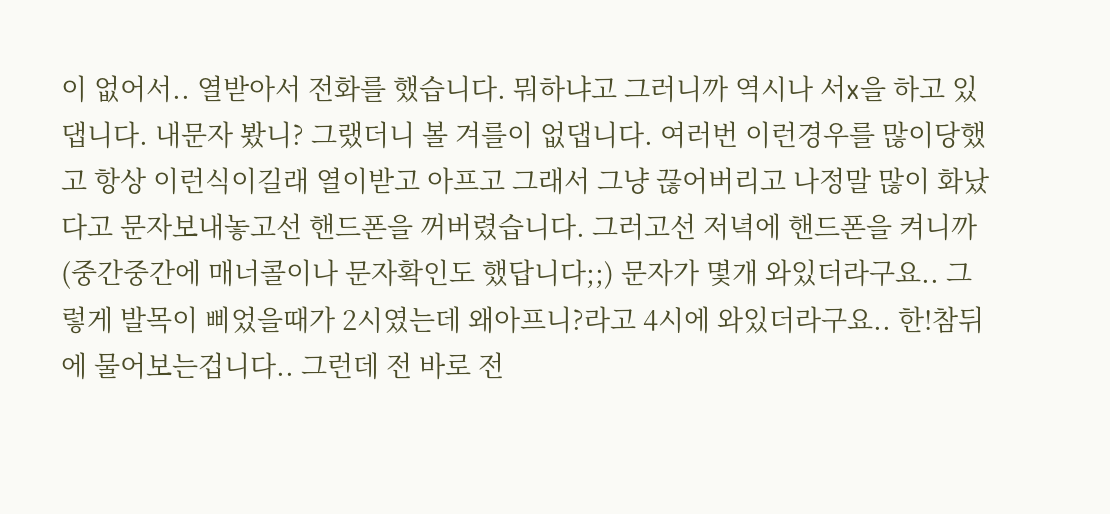이 없어서.. 열받아서 전화를 했습니다. 뭐하냐고 그러니까 역시나 서x을 하고 있댑니다. 내문자 봤니? 그랬더니 볼 겨를이 없댑니다. 여러번 이런경우를 많이당했고 항상 이런식이길래 열이받고 아프고 그래서 그냥 끊어버리고 나정말 많이 화났다고 문자보내놓고선 핸드폰을 꺼버렸습니다. 그러고선 저녁에 핸드폰을 켜니까(중간중간에 매너콜이나 문자확인도 했답니다;;) 문자가 몇개 와있더라구요.. 그렇게 발목이 삐었을때가 2시였는데 왜아프니?라고 4시에 와있더라구요.. 한!참뒤에 물어보는겁니다.. 그런데 전 바로 전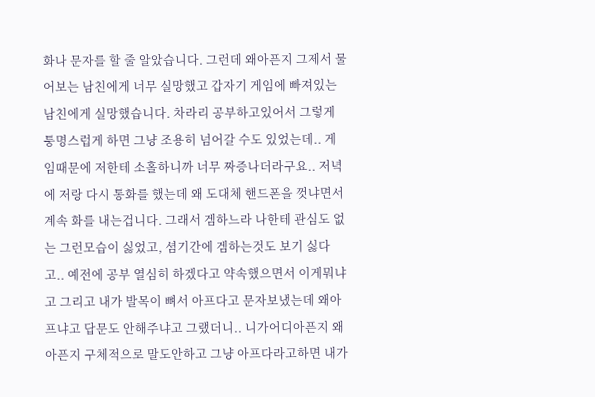화나 문자를 할 줄 알았습니다. 그런데 왜아픈지 그제서 물어보는 남친에게 너무 실망했고 갑자기 게임에 빠져있는 남친에게 실망했습니다. 차라리 공부하고있어서 그렇게 퉁명스럽게 하면 그냥 조용히 넘어갈 수도 있었는데.. 게임때문에 저한테 소홀하니까 너무 짜증나더라구요.. 저녁에 저랑 다시 통화를 했는데 왜 도대체 핸드폰을 껏냐면서 계속 화를 내는겁니다. 그래서 겜하느라 나한테 관심도 없는 그런모습이 싫었고, 셤기간에 겜하는것도 보기 싫다고.. 예전에 공부 열심히 하겠다고 약속했으면서 이게뭐냐고 그리고 내가 발목이 뼈서 아프다고 문자보냈는데 왜아프냐고 답문도 안해주냐고 그랬더니.. 니가어디아픈지 왜아픈지 구체적으로 말도안하고 그냥 아프다라고하면 내가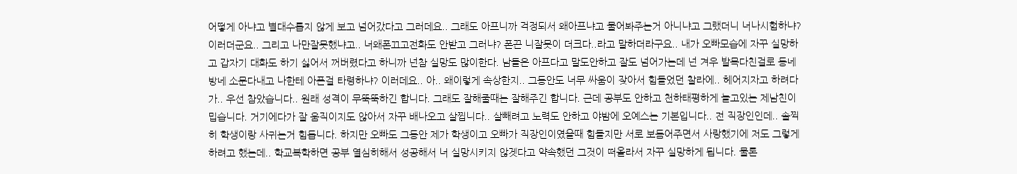어떻게 아냐고 별대수롭지 않게 보고 넘어갔다고 그러데요.. 그래도 아프니까 걱정되서 왜아프냐고 물어봐주는거 아니냐고 그랬더니 너나시험하냐? 이러더군요.. 그리고 나만잘못했냐고.. 너왜폰끄고전화도 안받고 그러냐? 폰끈 니잘못이 더크다..라고 말하더라구요.. 내가 오빠모습에 자꾸 실망하고 갑자기 대화도 하기 싫어서 꺼버렸다고 하니까 넌참 실망도 많이한다. 남들은 아프다고 말도안하고 잘도 넘어가는데 넌 겨우 발목다친걸로 동네방네 소문다내고 나한테 아픈걸 타령하냐? 이러데요.. 아.. 왜이렇게 속상한지.. 그동안도 너무 싸움이 잦아서 힘들었던 찰라에.. 헤어지자고 하려다가.. 우선 참았습니다.. 원래 성격이 무뚝뚝하긴 합니다. 그래도 잘해줄때는 잘해주긴 합니다. 근데 공부도 안하고 천하태평하게 놀고있는 제남친이 밉습니다. 거기에다가 잘 움직이지도 않아서 자꾸 배나오고 살찝니다.. 살빼려고 노력도 안하고 야밤에 오예스는 기본입니다.. 전 직장인인데.. 솔찍히 학생이랑 사귀는거 힘듭니다. 하지만 오빠도 그동안 제가 학생이고 오빠가 직장인이였을때 힘들지만 서로 보듬어주면서 사랑했기에 저도 그렇게 하려고 했는데.. 학교복학하면 공부 열심히해서 성공해서 너 실망시키지 않겟다고 약속했던 그것이 떠올라서 자꾸 실망하게 됩니다. 물론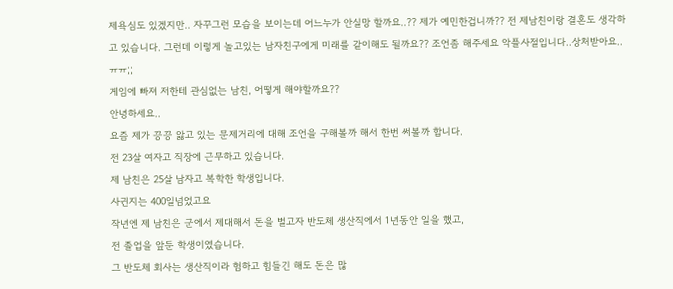제욕심도 있겠지만.. 자꾸그런 모습을 보이는데 어느누가 안실망 할까요..?? 제가 예민한겁니까?? 전 제남친이랑 결혼도 생각하고 있습니다. 그런데 이렇게 놀고있는 남자친구에게 미래를 같이해도 될까요?? 조언좀 해주세요 악플사절입니다..상처받아요..ㅠㅠ;;
게임에 빠져 저한테 관심없는 남친, 어떻게 해야할까요??
안녕하세요..
요즘 제가 끙끙 앓고 있는 문제거리에 대해 조언을 구해볼까 해서 한번 써볼까 합니다.
전 23살 여자고 직장에 근무하고 있습니다.
제 남친은 25살 남자고 복학한 학생입니다.
사귄지는 400일넘었고요
작년엔 제 남친은 군에서 제대해서 돈을 벌고자 반도체 생산직에서 1년동안 일을 했고,
전 졸업을 앞둔 학생이였습니다.
그 반도체 회사는 생산직이라 험하고 힘들긴 해도 돈은 많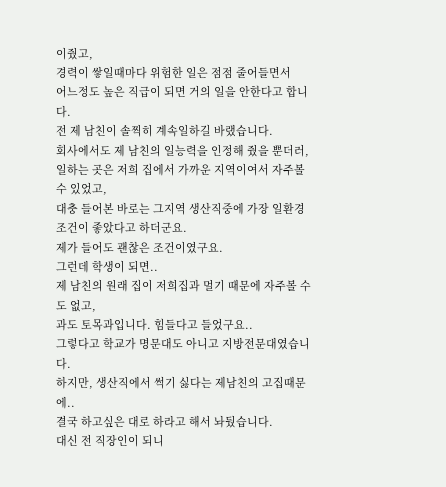이줬고,
경력이 쌓일때마다 위험한 일은 점점 줄어들면서
어느정도 높은 직급이 되면 거의 일을 안한다고 합니다.
전 제 남친이 솔찍히 계속일하길 바랬습니다.
회사에서도 제 남친의 일능력을 인정해 줬을 뿐더러,
일하는 곳은 저희 집에서 가까운 지역이여서 자주볼 수 있었고,
대충 들어본 바로는 그지역 생산직중에 가장 일환경조건이 좋았다고 하더군요.
제가 들어도 괜찮은 조건이였구요.
그런데 학생이 되면..
제 남친의 원래 집이 저희집과 멀기 때문에 자주볼 수도 없고,
과도 토목과입니다. 힘들다고 들었구요..
그렇다고 학교가 명문대도 아니고 지방전문대였습니다.
하지만, 생산직에서 썩기 싫다는 제남친의 고집때문에..
결국 하고싶은 대로 하라고 해서 놔뒀습니다.
대신 전 직장인이 되니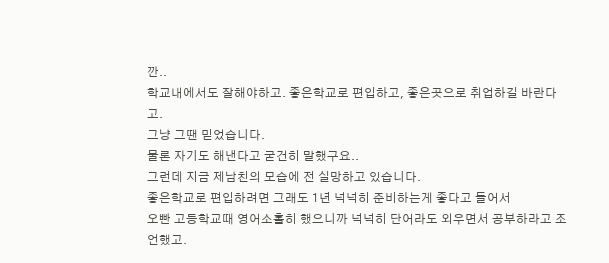깐..
학교내에서도 잘해야하고. 좋은학교로 편입하고, 좋은곳으로 취업하길 바란다고.
그냥 그땐 믿었습니다.
물론 자기도 해낸다고 굳건히 말했구요..
그런데 지금 제남친의 모습에 전 실망하고 있습니다.
좋은학교로 편입하려면 그래도 1년 넉넉히 준비하는게 좋다고 들어서
오빤 고등학교때 영어소홀히 했으니까 넉넉히 단어라도 외우면서 공부하라고 조언했고.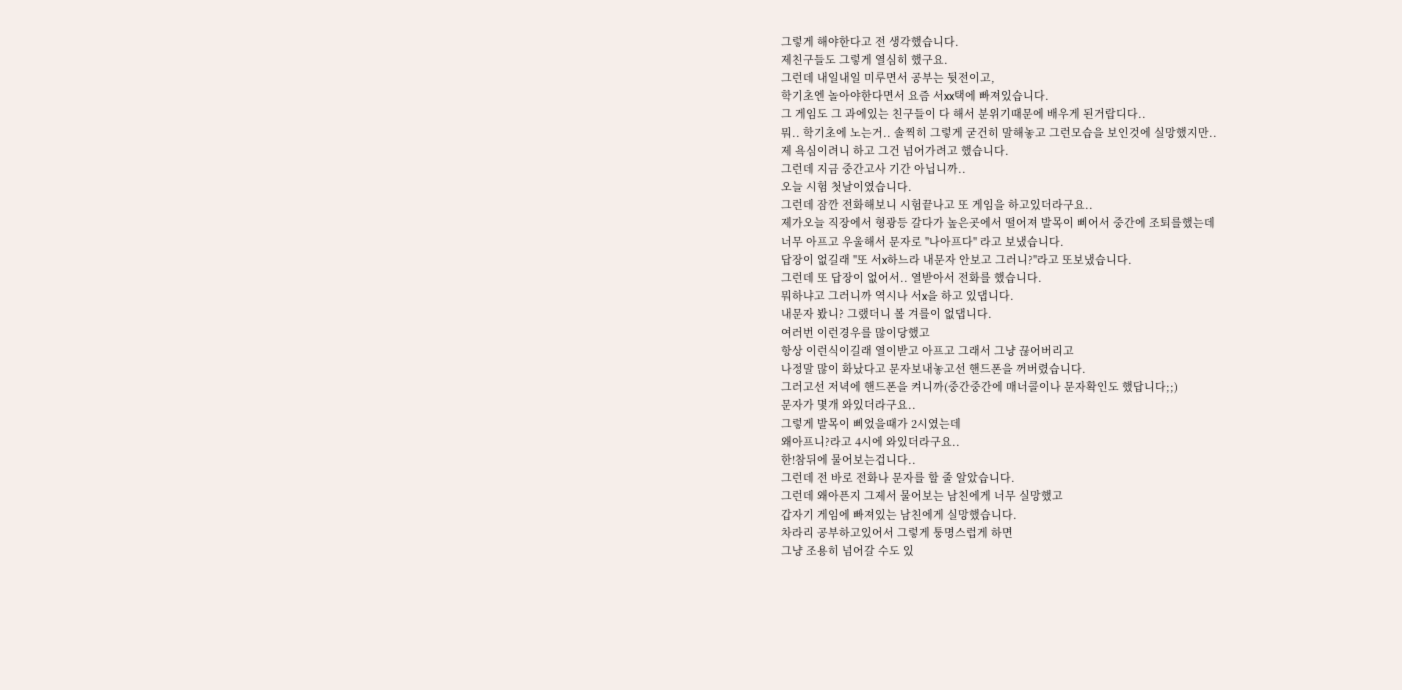그렇게 해야한다고 전 생각했습니다.
제친구들도 그렇게 열심히 했구요.
그런데 내일내일 미루면서 공부는 뒷전이고,
학기초엔 놀아야한다면서 요즘 서xx택에 빠져있습니다.
그 게임도 그 과에있는 친구들이 다 해서 분위기때문에 배우게 된거랍디다..
뭐.. 학기초에 노는거.. 솔찍히 그렇게 굳건히 말해놓고 그런모습을 보인것에 실망했지만..
제 욕심이려니 하고 그건 넘어가려고 했습니다.
그런데 지금 중간고사 기간 아닙니까..
오늘 시험 첫날이였습니다.
그런데 잠깐 전화해보니 시험끝나고 또 게임을 하고있더라구요..
제가오늘 직장에서 형광등 갈다가 높은곳에서 떨어져 발목이 삐어서 중간에 조퇴를했는데
너무 아프고 우울해서 문자로 "나아프다" 라고 보냈습니다.
답장이 없길래 "또 서x하느라 내문자 안보고 그러니?"라고 또보냈습니다.
그런데 또 답장이 없어서.. 열받아서 전화를 했습니다.
뭐하냐고 그러니까 역시나 서x을 하고 있댑니다.
내문자 봤니? 그랬더니 볼 겨를이 없댑니다.
여러번 이런경우를 많이당했고
항상 이런식이길래 열이받고 아프고 그래서 그냥 끊어버리고
나정말 많이 화났다고 문자보내놓고선 핸드폰을 꺼버렸습니다.
그러고선 저녁에 핸드폰을 켜니까(중간중간에 매너콜이나 문자확인도 했답니다;;)
문자가 몇개 와있더라구요..
그렇게 발목이 삐었을때가 2시였는데
왜아프니?라고 4시에 와있더라구요..
한!참뒤에 물어보는겁니다..
그런데 전 바로 전화나 문자를 할 줄 알았습니다.
그런데 왜아픈지 그제서 물어보는 남친에게 너무 실망했고
갑자기 게임에 빠져있는 남친에게 실망했습니다.
차라리 공부하고있어서 그렇게 퉁명스럽게 하면
그냥 조용히 넘어갈 수도 있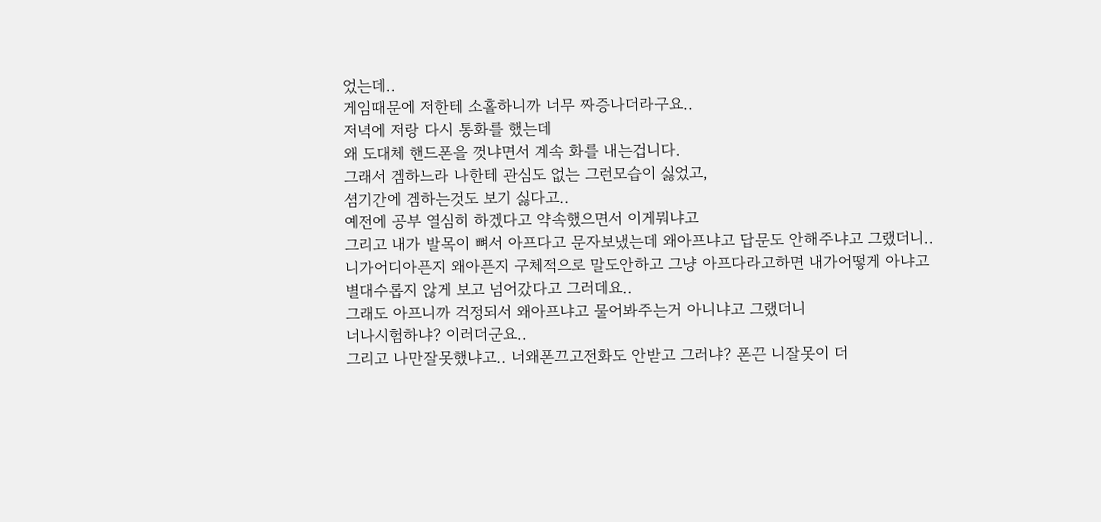었는데..
게임때문에 저한테 소홀하니까 너무 짜증나더라구요..
저녁에 저랑 다시 통화를 했는데
왜 도대체 핸드폰을 껏냐면서 계속 화를 내는겁니다.
그래서 겜하느라 나한테 관심도 없는 그런모습이 싫었고,
셤기간에 겜하는것도 보기 싫다고..
예전에 공부 열심히 하겠다고 약속했으면서 이게뭐냐고
그리고 내가 발목이 뼈서 아프다고 문자보냈는데 왜아프냐고 답문도 안해주냐고 그랬더니..
니가어디아픈지 왜아픈지 구체적으로 말도안하고 그냥 아프다라고하면 내가어떻게 아냐고
별대수롭지 않게 보고 넘어갔다고 그러데요..
그래도 아프니까 걱정되서 왜아프냐고 물어봐주는거 아니냐고 그랬더니
너나시험하냐? 이러더군요..
그리고 나만잘못했냐고.. 너왜폰끄고전화도 안받고 그러냐? 폰끈 니잘못이 더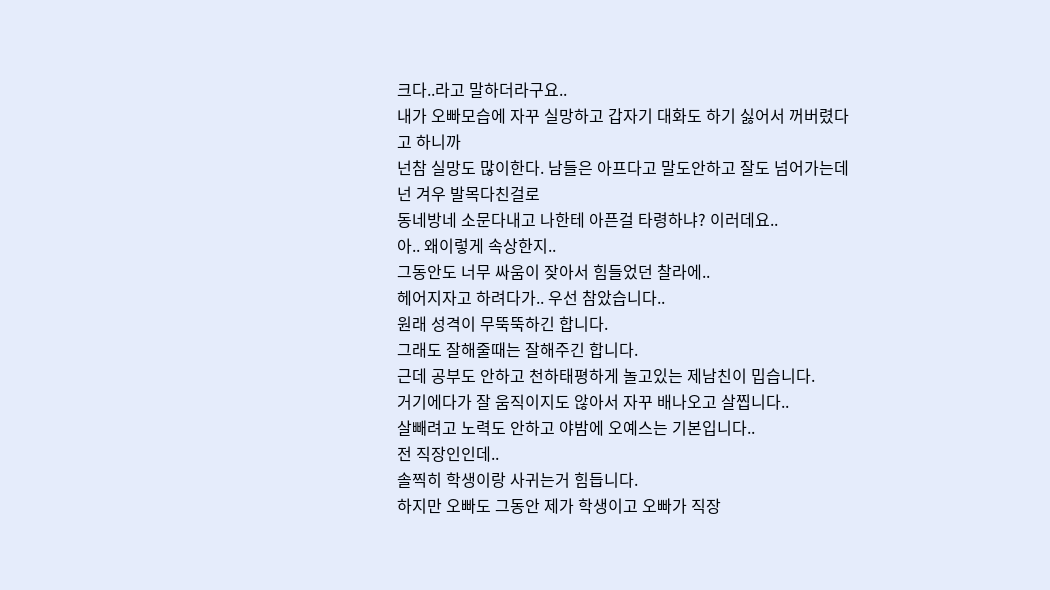크다..라고 말하더라구요..
내가 오빠모습에 자꾸 실망하고 갑자기 대화도 하기 싫어서 꺼버렸다고 하니까
넌참 실망도 많이한다. 남들은 아프다고 말도안하고 잘도 넘어가는데 넌 겨우 발목다친걸로
동네방네 소문다내고 나한테 아픈걸 타령하냐? 이러데요..
아.. 왜이렇게 속상한지..
그동안도 너무 싸움이 잦아서 힘들었던 찰라에..
헤어지자고 하려다가.. 우선 참았습니다..
원래 성격이 무뚝뚝하긴 합니다.
그래도 잘해줄때는 잘해주긴 합니다.
근데 공부도 안하고 천하태평하게 놀고있는 제남친이 밉습니다.
거기에다가 잘 움직이지도 않아서 자꾸 배나오고 살찝니다..
살빼려고 노력도 안하고 야밤에 오예스는 기본입니다..
전 직장인인데..
솔찍히 학생이랑 사귀는거 힘듭니다.
하지만 오빠도 그동안 제가 학생이고 오빠가 직장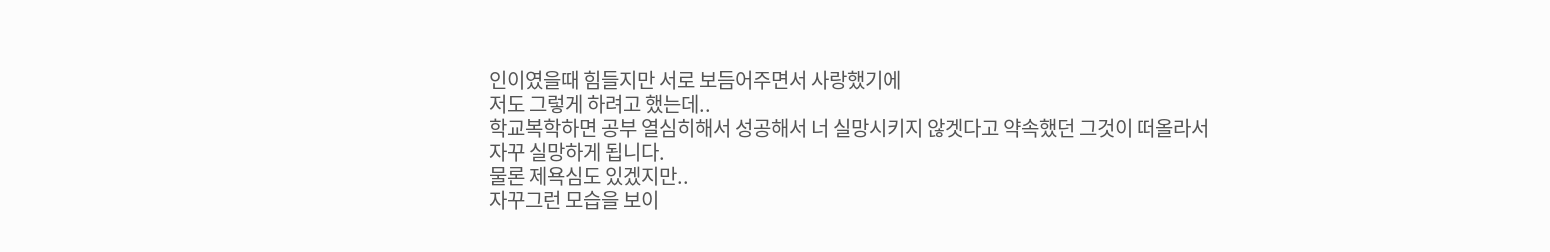인이였을때 힘들지만 서로 보듬어주면서 사랑했기에
저도 그렇게 하려고 했는데..
학교복학하면 공부 열심히해서 성공해서 너 실망시키지 않겟다고 약속했던 그것이 떠올라서
자꾸 실망하게 됩니다.
물론 제욕심도 있겠지만..
자꾸그런 모습을 보이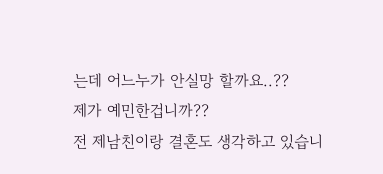는데 어느누가 안실망 할까요..??
제가 예민한겁니까??
전 제남친이랑 결혼도 생각하고 있습니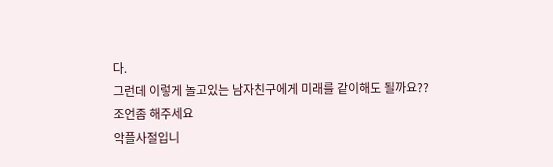다.
그런데 이렇게 놀고있는 남자친구에게 미래를 같이해도 될까요??
조언좀 해주세요
악플사절입니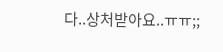다..상처받아요..ㅠㅠ;;